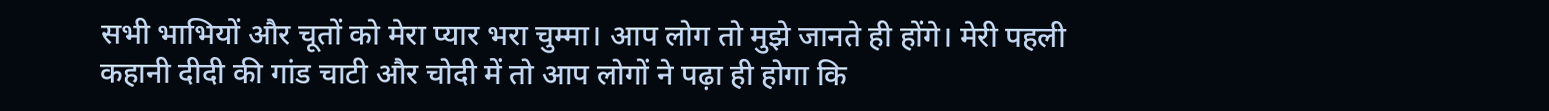सभी भाभियों और चूतों को मेरा प्यार भरा चुम्मा। आप लोग तो मुझे जानते ही होंगे। मेरी पहली कहानी दीदी की गांड चाटी और चोदी में तो आप लोगों ने पढ़ा ही होगा कि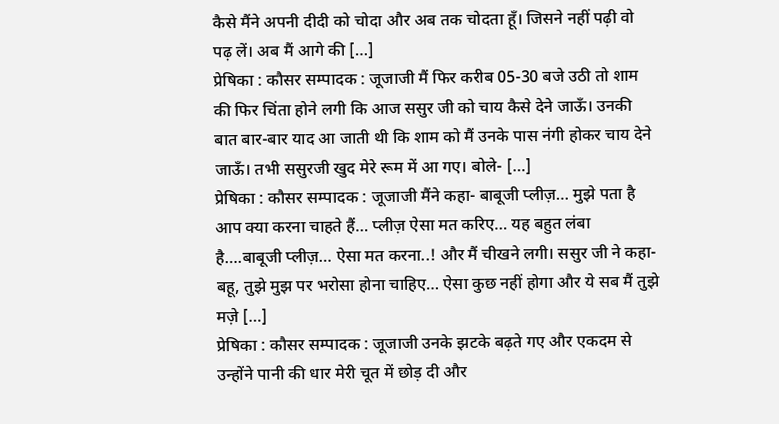कैसे मैंने अपनी दीदी को चोदा और अब तक चोदता हूँ। जिसने नहीं पढ़ी वो पढ़ लें। अब मैं आगे की […]
प्रेषिका : कौसर सम्पादक : जूजाजी मैं फिर करीब 05-30 बजे उठी तो शाम की फिर चिंता होने लगी कि आज ससुर जी को चाय कैसे देने जाऊँ। उनकी बात बार-बार याद आ जाती थी कि शाम को मैं उनके पास नंगी होकर चाय देने जाऊँ। तभी ससुरजी खुद मेरे रूम में आ गए। बोले- […]
प्रेषिका : कौसर सम्पादक : जूजाजी मैंने कहा- बाबूजी प्लीज़… मुझे पता है आप क्या करना चाहते हैं… प्लीज़ ऐसा मत करिए… यह बहुत लंबा है….बाबूजी प्लीज़… ऐसा मत करना..! और मैं चीखने लगी। ससुर जी ने कहा- बहू, तुझे मुझ पर भरोसा होना चाहिए… ऐसा कुछ नहीं होगा और ये सब मैं तुझे मज़े […]
प्रेषिका : कौसर सम्पादक : जूजाजी उनके झटके बढ़ते गए और एकदम से उन्होंने पानी की धार मेरी चूत में छोड़ दी और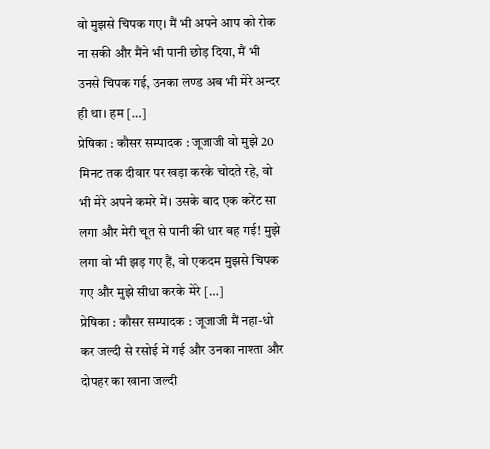वो मुझसे चिपक गए। मैं भी अपने आप को रोक ना सकी और मैंने भी पानी छोड़ दिया, मैं भी उनसे चिपक गई, उनका लण्ड अब भी मेरे अन्दर ही था। हम […]
प्रेषिका : कौसर सम्पादक : जूजाजी वो मुझे 20 मिनट तक दीवार पर खड़ा करके चोदते रहे, वो भी मेरे अपने कमरे में। उसके बाद एक करेंट सा लगा और मेरी चूत से पानी की धार बह गई! मुझे लगा वो भी झड़ गए हैं, वो एकदम मुझसे चिपक गए और मुझे सीधा करके मेरे […]
प्रेषिका : कौसर सम्पादक : जूजाजी मैं नहा-धो कर जल्दी से रसोई में गई और उनका नाश्ता और दोपहर का खाना जल्दी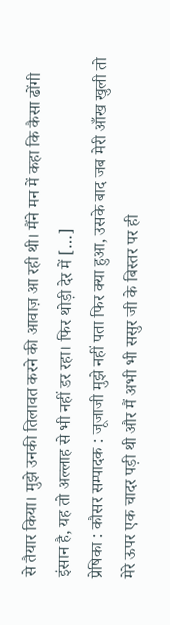से तैयार किया। मुझे उनकी तिलावत करने की आवाज़ आ रही थी। मैंने मन में कहा कि कैसा ढोंगी इंसान है, यह तो अल्लाह से भी नहीं डर रहा। फिर थोड़ी देर में […]
प्रेषिका : कौसर सम्पादक : जूजाजी मुझे नहीं पता फिर क्या हुआ, उसके बाद जब मेरी आँख खुली तो मेरे ऊपर एक चादर पड़ी थी और मैं अभी भी ससुर जी के बिस्तर पर ही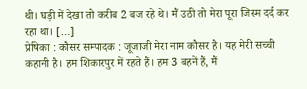थी। घड़ी में देखा तो करीब 2 बज रहे थे। मैं उठी तो मेरा पूरा जिस्म दर्द कर रहा था। […]
प्रेषिका : कौसर सम्पादक : जूजाजी मेरा नाम कौसर है। यह मेरी सच्ची कहानी है। हम शिकारपुर में रहते हैं। हम 3 बहनें हैं, मैं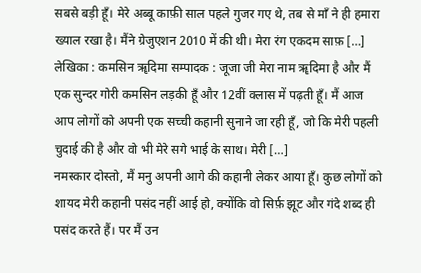सबसे बड़ी हूँ। मेरे अब्बू काफ़ी साल पहले गुजर गए थे, तब से माँ ने ही हमारा ख्याल रखा है। मैंने ग्रेजुएशन 2010 में की थी। मेरा रंग एकदम साफ़ […]
लेखिका : कमसिन ॠदिमा सम्पादक : जूजा जी मेरा नाम ॠदिमा है और मैं एक सुन्दर गोरी कमसिन लड़की हूँ और 12वीं क्लास में पढ़ती हूँ। मैं आज आप लोगों को अपनी एक सच्ची कहानी सुनाने जा रही हूँ, जो कि मेरी पहली चुदाई की है और वो भी मेरे सगे भाई के साथ। मेरी […]
नमस्कार दोस्तो, मैं मनु अपनी आगे की कहानी लेकर आया हूँ। कुछ लोगों को शायद मेरी कहानी पसंद नहीं आई हो, क्योंकि वो सिर्फ़ झूट और गंदे शब्द ही पसंद करते हैं। पर मैं उन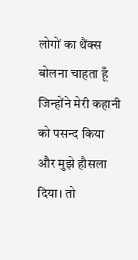लोगों का थैंक्स बोलना चाहता हूँ जिन्होंने मेरी कहानी को पसन्द किया और मुझे हौसला दिया। तो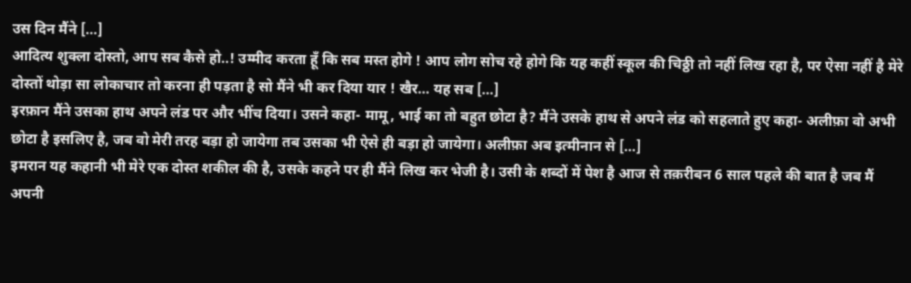उस दिन मैंने […]
आदित्य शुक्ला दोस्तो, आप सब कैसे हो..! उम्मीद करता हूँ कि सब मस्त होगे ! आप लोग सोच रहे होगे कि यह कहीं स्कूल की चिठ्ठी तो नहीं लिख रहा है, पर ऐसा नहीं है मेरे दोस्तों थोड़ा सा लोकाचार तो करना ही पड़ता है सो मैंने भी कर दिया यार ! खैर… यह सब […]
इरफ़ान मैंने उसका हाथ अपने लंड पर और भींच दिया। उसने कहा- मामू, भाई का तो बहुत छोटा है? मैंने उसके हाथ से अपने लंड को सहलाते हुए कहा- अलीफ़ा वो अभी छोटा है इसलिए है, जब वो मेरी तरह बड़ा हो जायेगा तब उसका भी ऐसे ही बड़ा हो जायेगा। अलीफ़ा अब इत्मीनान से […]
इमरान यह कहानी भी मेरे एक दोस्त शकील की है, उसके कहने पर ही मैंने लिख कर भेजी है। उसी के शब्दों में पेश है आज से तक़रीबन 6 साल पहले की बात है जब मैं अपनी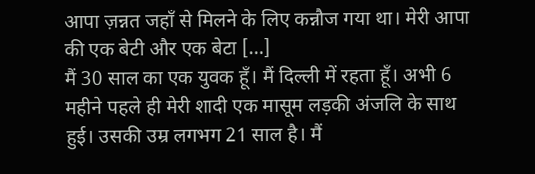आपा ज़न्नत जहाँ से मिलने के लिए कन्नौज गया था। मेरी आपा की एक बेटी और एक बेटा […]
मैं 30 साल का एक युवक हूँ। मैं दिल्ली में रहता हूँ। अभी 6 महीने पहले ही मेरी शादी एक मासूम लड़की अंजलि के साथ हुई। उसकी उम्र लगभग 21 साल है। मैं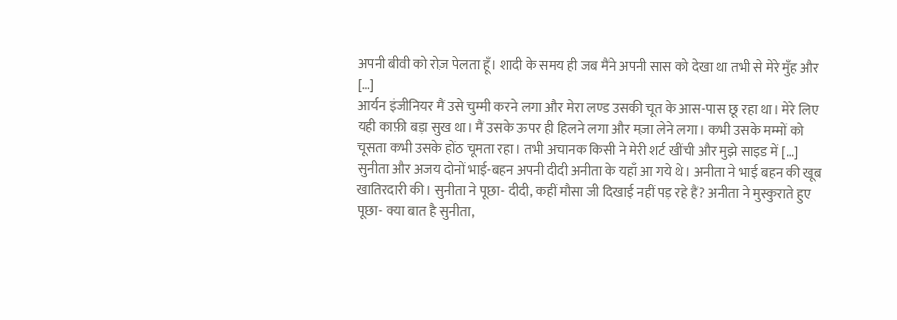अपनी बीवी को रोज़ पेलता हूँ। शादी के समय ही जब मैंने अपनी सास को देखा था तभी से मेरे मुँह और […]
आर्यन इंजीनियर मैं उसे चुम्मी करने लगा और मेरा लण्ड उसकी चूत के आस-पास छू रहा था। मेरे लिए यही काफ़ी बड़ा सुख था। मैं उसके ऊपर ही हिलने लगा और मज़ा लेने लगा। कभी उसके मम्मों को चूसता कभी उसके होंठ चूमता रहा। तभी अचानक किसी ने मेरी शर्ट खींची और मुझे साइड में […]
सुनीता और अजय दोनों भाई-बहन अपनी दीदी अनीता के यहाँ आ गये थे। अनीता ने भाई बहन की खूब खातिरदारी की। सुनीता ने पूछा- दीदी, कहीं मौसा जी दिखाई नहीं पड़ रहे हैं? अनीता ने मुस्कुराते हुए पूछा- क्या बात है सुनीता,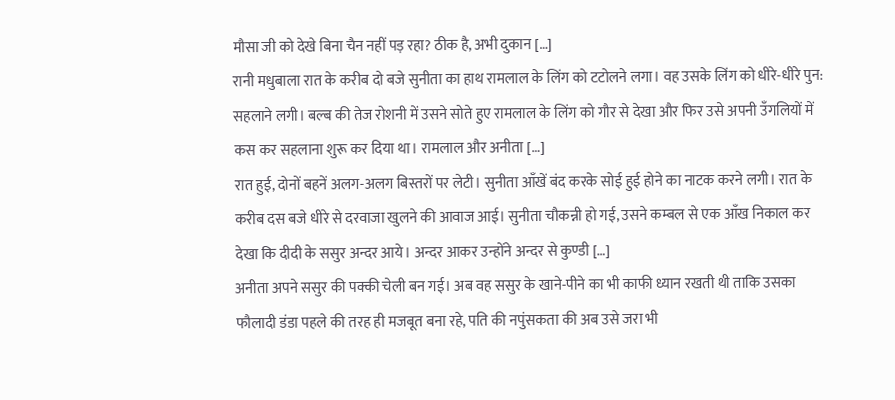मौसा जी को देखे बिना चैन नहीं पड़ रहा? ठीक है, अभी दुकान […]
रानी मधुबाला रात के करीब दो बजे सुनीता का हाथ रामलाल के लिंग को टटोलने लगा। वह उसके लिंग को धीरे-धीरे पुन: सहलाने लगी। बल्ब की तेज रोशनी में उसने सोते हुए रामलाल के लिंग को गौर से देखा और फिर उसे अपनी उँगलियों में कस कर सहलाना शुरू कर दिया था। रामलाल और अनीता […]
रात हुई, दोनों बहनें अलग-अलग बिस्तरों पर लेटी। सुनीता आँखें बंद करके सोई हुई होने का नाटक करने लगी। रात के करीब दस बजे धीरे से दरवाजा खुलने की आवाज आई। सुनीता चौकन्नी हो गई, उसने कम्बल से एक आँख निकाल कर देखा कि दीदी के ससुर अन्दर आये। अन्दर आकर उन्होंने अन्दर से कुण्डी […]
अनीता अपने ससुर की पक्की चेली बन गई। अब वह ससुर के खाने-पीने का भी काफी ध्यान रखती थी ताकि उसका फौलादी डंडा पहले की तरह ही मजबूत बना रहे, पति की नपुंसकता की अब उसे जरा भी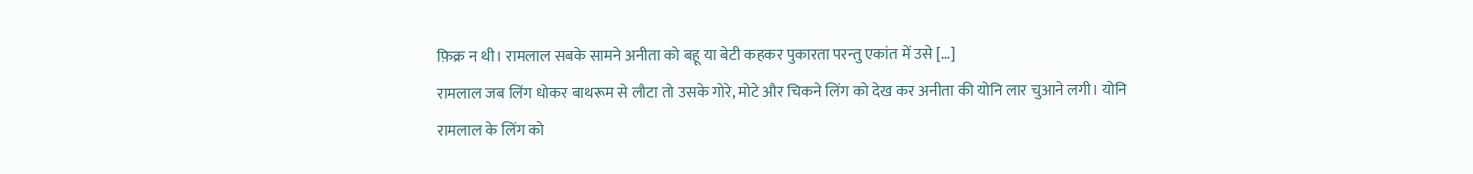फ़िक्र न थी। रामलाल सबके सामने अनीता को बहू या बेटी कहकर पुकारता परन्तु एकांत में उसे […]
रामलाल जब लिंग धोकर बाथरूम से लौटा तो उसके गोरे, मोटे और चिकने लिंग को देख कर अनीता की योनि लार चुआने लगी। योनि रामलाल के लिंग को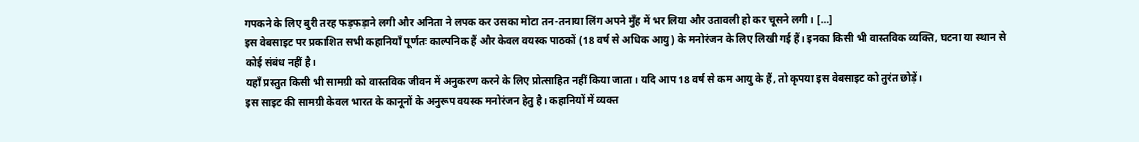गपकने के लिए बुरी तरह फड़फड़ाने लगी और अनिता ने लपक कर उसका मोटा तन-तनाया लिंग अपने मुँह में भर लिया और उतावली हो कर चूसने लगी। […]
इस वेबसाइट पर प्रकाशित सभी कहानियाँ पूर्णतः काल्पनिक हैं और केवल वयस्क पाठकों (18 वर्ष से अधिक आयु) के मनोरंजन के लिए लिखी गई हैं। इनका किसी भी वास्तविक व्यक्ति, घटना या स्थान से कोई संबंध नहीं है।
यहाँ प्रस्तुत किसी भी सामग्री को वास्तविक जीवन में अनुकरण करने के लिए प्रोत्साहित नहीं किया जाता। यदि आप 18 वर्ष से कम आयु के हैं, तो कृपया इस वेबसाइट को तुरंत छोड़ें।
इस साइट की सामग्री केवल भारत के कानूनों के अनुरूप वयस्क मनोरंजन हेतु है। कहानियों में व्यक्त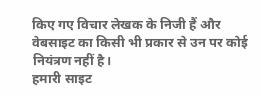किए गए विचार लेखक के निजी हैं और वेबसाइट का किसी भी प्रकार से उन पर कोई नियंत्रण नहीं है।
हमारी साइट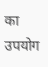का उपयोग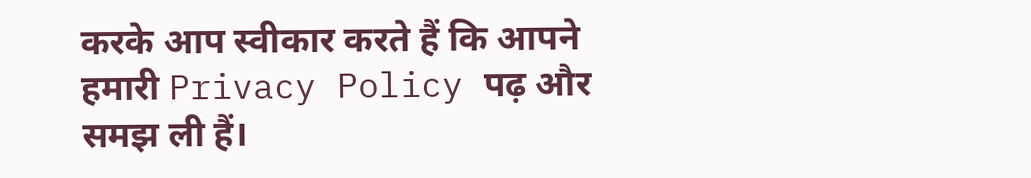करके आप स्वीकार करते हैं कि आपने हमारी Privacy Policy पढ़ और समझ ली हैं।